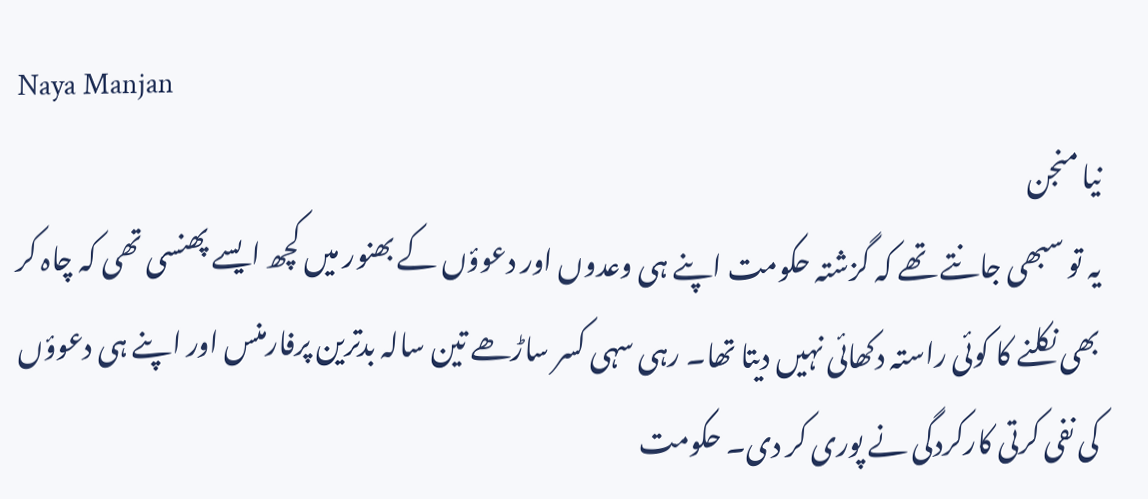Naya Manjan
نیا منجن
یہ تو سبھی جانتے تھے کہ گزشتہ حکومت اپنے ہی وعدوں اور دعوؤں کے بھنور میں کچھ ایسے پھنسی تھی کہ چاہ کر بھی نکلنے کا کوئی راستہ دکھائی نہیں دیتا تھا۔ رہی سہی کسر ساڑھے تین سالہ بدترین پرفارمنس اور اپنے ہی دعوؤں کی نفی کرتی کارکردگی نے پوری کر دی۔ حکومت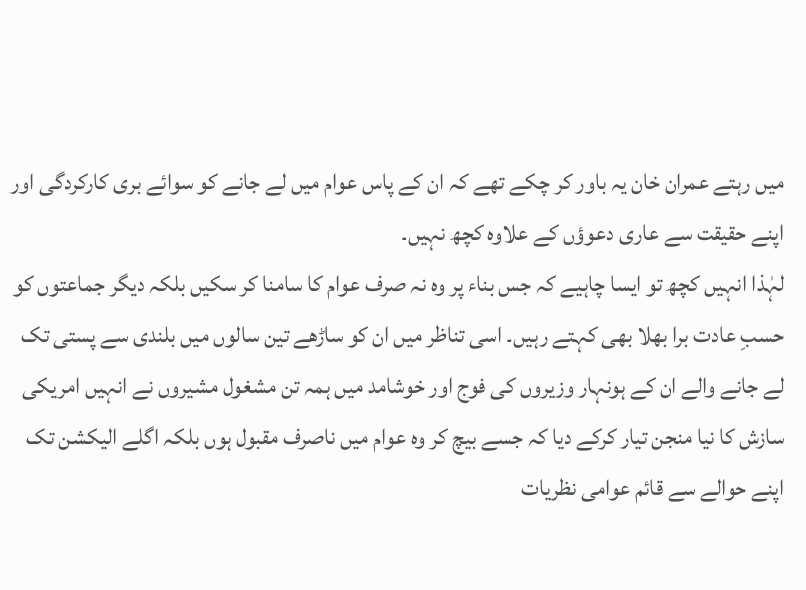میں رہتے عمران خان یہ باور کر چکے تھے کہ ان کے پاس عوام میں لے جانے کو سوائے بری کارکردگی اور اپنے حقیقت سے عاری دعوؤں کے علاوہ کچھ نہیں۔
لہٰذا انہیں کچھ تو ایسا چاہیے کہ جس بناء پر وہ نہ صرف عوام کا سامنا کر سکیں بلکہ دیگر جماعتوں کو حسبِ عادت برا بھلا بھی کہتے رہیں۔ اسی تناظر میں ان کو ساڑھے تین سالوں میں بلندی سے پستی تک لے جانے والے ان کے ہونہار وزیروں کی فوج اور خوشامد میں ہمہ تن مشغول مشیروں نے انہیں امریکی سازش کا نیا منجن تیار کرکے دیا کہ جسے بیچ کر وہ عوام میں ناصرف مقبول ہوں بلکہ اگلے الیکشن تک اپنے حوالے سے قائم عوامی نظریات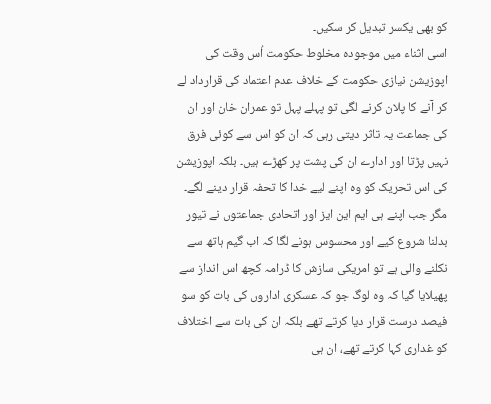کو بھی یکسر تبدیل کر سکیں۔
اسی اثناء میں موجودہ مخلوط حکومت اُس وقت کی اپوزیشن نیازی حکومت کے خلاف عدم اعتماد کی قرارداد لے کر آنے کا پلان کرنے لگی تو پہلے پہل تو عمران خان اور ان کی جماعت یہ تاثر دیتی رہی کہ ان کو اس سے کوئی فرق نہیں پڑتا اور ادارے ان کی پشت پر کھڑے ہیں۔ بلکہ اپوزیشن کی اس تحریک کو وہ اپنے لیے خدا کا تحفہ قرار دینے لگے۔
مگر جب اپنے ہی ایم این ایز اور اتحادی جماعتوں نے تیور بدلنا شروع کیے اور محسوس ہونے لگا کہ اب گیم ہاتھ سے نکلنے والی ہے تو امریکی سازش کا ڈرامہ کچھ اس انداز سے پھیلایا گیا کہ وہ لوگ جو کہ عسکری اداروں کی بات کو سو فیصد درست قرار دیا کرتے تھے بلکہ ان کی بات سے اختلاف کو غداری کہا کرتے تھے، ان ہی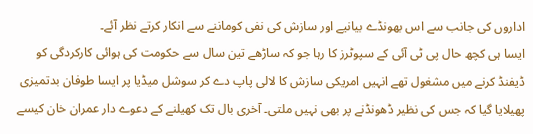اداروں کی جانب سے اس بھونڈے بیانیے اور سازش کی نفی کوماننے سے انکار کرتے نظر آئے۔
ایسا ہی کچھ حال پی ٹی آئی کے سپوٹرز کا رہا جو کہ ساڑھے تین سال سے حکومت کی ہوائی کارکردگی کو ڈیفنڈ کرنے میں مشغول تھے انہیں امریکی سازش کا لالی پاپ دے کر سوشل میڈیا پر ایسا طوفان بدتمیزی پھیلایا گیا کہ جس کی نظیر ڈھونڈنے پر بھی نہیں ملتی۔ آخری بال تک کھیلنے کے دعوے دار عمران خان کیسے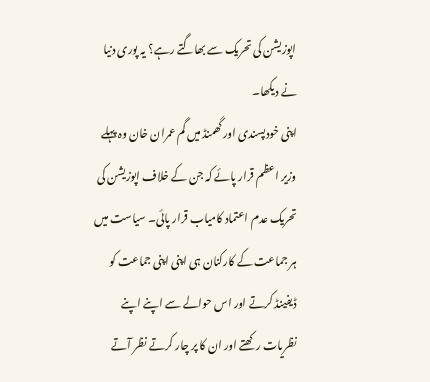اپوزیشن کی تحریک سے بھاگتے رہے؟ یہ پوری دنیا نے دیکھا۔
اپنی خودپسندی اور گھمنڈ میں گم عمران خان وہ پہلے وزیر اعظم قرار پائے کہ جن کے خلاف اپوزیشن کی تحریک عدم اعتماد کامیاب قرار پائی۔ سیاست میں ہر جماعت کے کارکنان ہی اپنی اپنی جماعت کو ڈیفینڈ کرتے اور اس حوالے سے اپنے اپنے نظریات رکھتے اور ان کا پر چار کرتے نظر آتے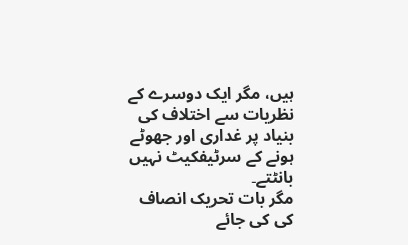ہیں، مگر ایک دوسرے کے نظریات سے اختلاف کی بنیاد پر غداری اور جھوٹے ہونے کے سرٹیفکیٹ نہیں بانٹتے۔
مگر بات تحریک انصاف کی کی جائے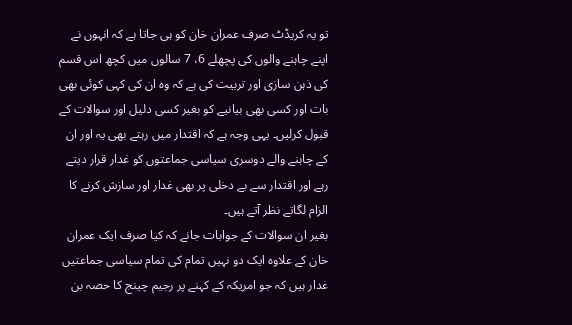تو یہ کریڈٹ صرف عمران خان کو ہی جاتا ہے کہ انہوں نے اپنے چاہنے والوں کی پچھلے 6، 7 سالوں میں کچھ اس قسم کی ذہن سازی اور تربیت کی ہے کہ وہ ان کی کہی کوئی بھی بات اور کسی بھی بیانیے کو بغیر کسی دلیل اور سوالات کے قبول کرلیں۔ یہی وجہ ہے کہ اقتدار میں رہتے بھی یہ اور ان کے چاہنے والے دوسری سیاسی جماعتوں کو غدار قرار دیتے رہے اور اقتدار سے بے دخلی پر بھی غدار اور سازش کرنے کا الزام لگاتے نظر آتے ہیں۔
بغیر ان سوالات کے جوابات جانے کہ کیا صرف ایک عمران خان کے علاوہ ایک دو نہیں تمام کی تمام سیاسی جماعتیں غدار ہیں کہ جو امریکہ کے کہنے پر رجیم چینج کا حصہ بن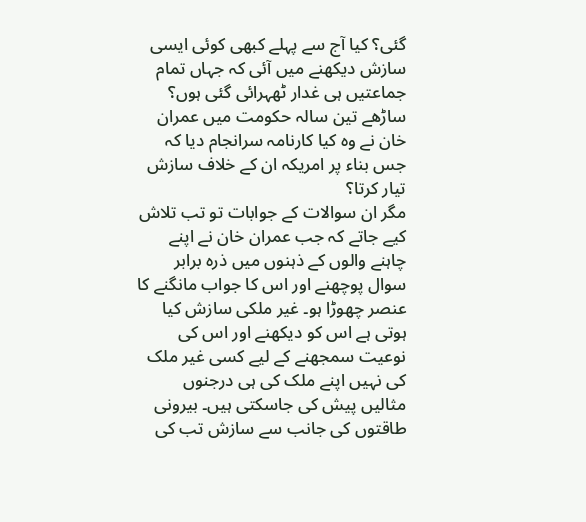گئی؟ کیا آج سے پہلے کبھی کوئی ایسی سازش دیکھنے میں آئی کہ جہاں تمام جماعتیں ہی غدار ٹھہرائی گئی ہوں؟ ساڑھے تین سالہ حکومت میں عمران خان نے وہ کیا کارنامہ سرانجام دیا کہ جس بناء پر امریکہ ان کے خلاف سازش تیار کرتا؟
مگر ان سوالات کے جوابات تو تب تلاش کیے جاتے کہ جب عمران خان نے اپنے چاہنے والوں کے ذہنوں میں ذرہ برابر سوال پوچھنے اور اس کا جواب مانگنے کا عنصر چھوڑا ہو۔ غیر ملکی سازش کیا ہوتی ہے اس کو دیکھنے اور اس کی نوعیت سمجھنے کے لیے کسی غیر ملک کی نہیں اپنے ملک کی ہی درجنوں مثالیں پیش کی جاسکتی ہیں۔ بیرونی طاقتوں کی جانب سے سازش تب کی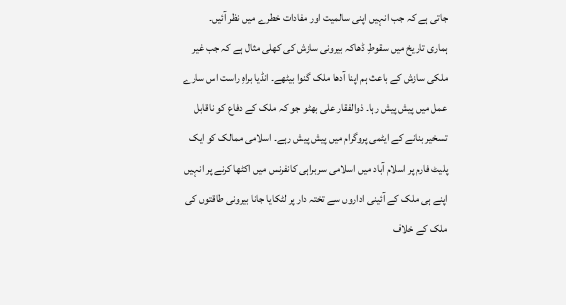جاتی ہے کہ جب انہیں اپنی سالمیت اور مفادات خطرے میں نظر آئیں۔
ہماری تاریخ میں سقوطِ ڈھاکہ بیرونی سازش کی کھلی مثال ہے کہ جب غیر ملکی سازش کے باعث ہم اپنا آدھا ملک گنوا بیٹھے۔ انڈیا براہِ راست اس سارے عمل میں پیش پیش رہا۔ ذوالفقار علی بھٹو جو کہ ملک کے دفاع کو ناقابل تسخیر بنانے کے ایٹمی پروگرام میں پیش پیش رہے۔ اسلامی ممالک کو ایک پلیٹ فارم پر اسلام آباد میں اسلامی سربراہی کانفرنس میں اکٹھا کرنے پر انہیں اپنے ہی ملک کے آئینی اداروں سے تختہ دار پر لٹکایا جانا بیرونی طاقتوں کی ملک کے خلاف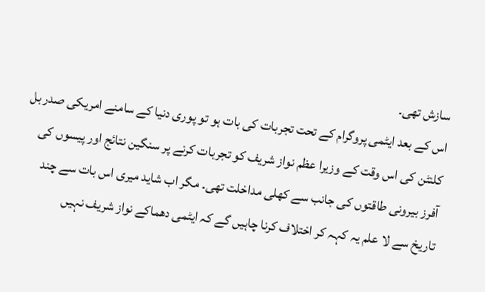سازش تھی۔
اس کے بعد ایٹمی پروگرام کے تحت تجربات کی بات ہو تو پوری دنیا کے سامنے امریکی صدر بل کلنٹن کی اس وقت کے وزیرا عظم نواز شریف کو تجربات کرنے پر سنگین نتائج اور پیسوں کی آفرز بیرونی طاقتوں کی جانب سے کھلی مداخلت تھی۔ مگر اب شاید میری اس بات سے چند تاریخ سے لا علم یہ کہہ کر اختلاف کرنا چاہیں گے کہ ایٹمی دھماکے نواز شریف نہیں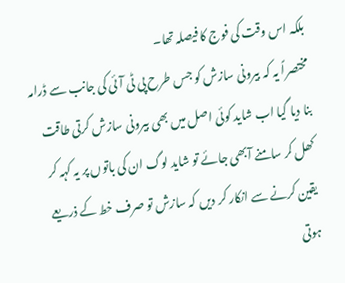بلکہ اس وقت کی فوج کا فیصلہ تھا۔
مختصراً یہ کہ بیرونی سازش کو جس طرح پی ٹی آئی کی جانب سے ڈرامہ بنا دیا گیا اب شاید کوئی اصل میں بھی بیرونی سازش کرتی طاقت کھل کر سامنے آبھی جائے تو شاید لوگ ان کی باتوں پر یہ کہہ کر یقین کرنے سے انکار کر دیں کہ سازش تو صرف خط کے ذریعے ہوتی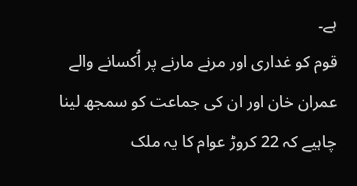ہے۔
قوم کو غداری اور مرنے مارنے پر اُکسانے والے عمران خان اور ان کی جماعت کو سمجھ لینا چاہیے کہ 22 کروڑ عوام کا یہ ملک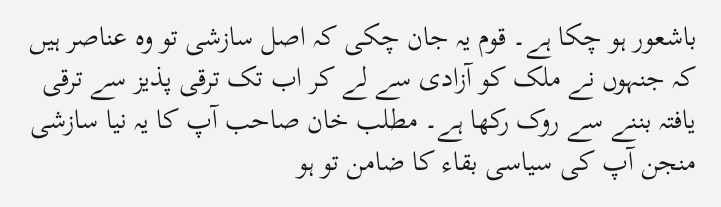باشعور ہو چکا ہے۔ قوم یہ جان چکی کہ اصل سازشی تو وہ عناصر ہیں کہ جنہوں نے ملک کو آزادی سے لے کر اب تک ترقی پذیز سے ترقی یافتہ بننے سے روک رکھا ہے۔ مطلب خان صاحب آپ کا یہ نیا سازشی منجن آپ کی سیاسی بقاء کا ضامن تو ہو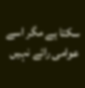سکتا ہے مگر اسے عوامی رائے نہیں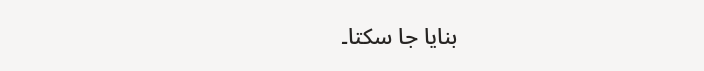بنایا جا سکتا۔